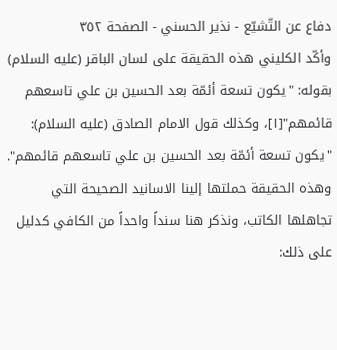دفاع عن التّشيّع - نذير الحسني - الصفحة ٣٥٢
وأكّد الكليني هذه الحقيقة على لسان الباقر (عليه السلام) بقوله: "يكون تسعة أئمّة بعد الحسين بن علي تاسعهم قائمهم"[١]، وكذلك قول الامام الصادق (عليه السلام): "يكون تسعة أئمّة بعد الحسين بن علي تاسعهم قائمهم".
وهذه الحقيقة حملتها إلينا الاسانيد الصحيحة التي تجاهلها الكاتب، ونذكر هنا سنداً واحداً من الكافي كدليل على ذلك: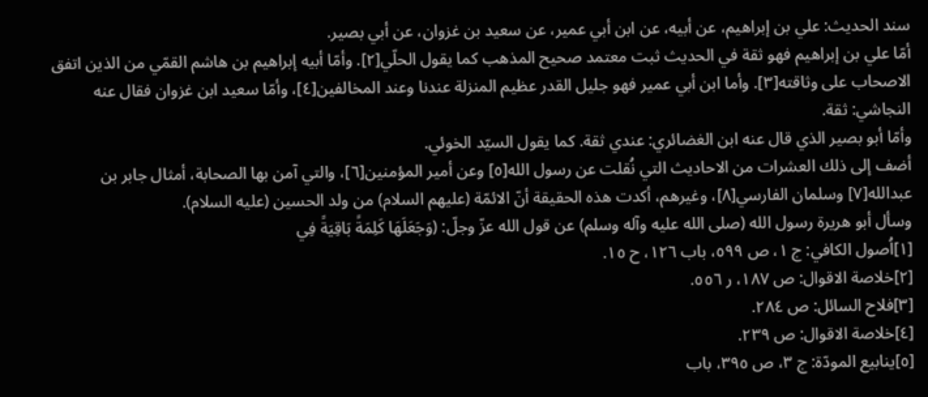سند الحديث: علي بن إبراهيم، عن أبيه، عن ابن أبي عمير، عن سعيد بن غزوان، عن أبي بصير.
أمّا علي بن إبراهيم فهو ثقة في الحديث ثبت معتمد صحيح المذهب كما يقول الحلّي[٢]. وأمّا أبيه إبراهيم بن هاشم القمّي من الذين اتفق الاصحاب على وثاقته[٣]. وأما ابن أبي عمير فهو جليل القدر عظيم المنزلة عندنا وعند المخالفين[٤]، وأمّا سعيد ابن غزوان فقال عنه النجاشي: ثقة.
وأمّا أبو بصير الذي قال عنه ابن الغضائري: عندي ثقة. كما يقول السيّد الخوئي.
أضف إلى ذلك العشرات من الاحاديث التي نُقلت عن رسول الله[٥] وعن أمير المؤمنين[٦]، والتي آمن بها الصحابة، أمثال جابر بن عبدالله[٧] وسلمان الفارسي[٨]، وغيرهم، أكدت هذه الحقيقة أنّ الائمّة (عليهم السلام) من ولد الحسين (عليه السلام).
وسأل أبو هريرة رسول الله (صلى الله عليه وآله وسلم) عن قول الله عزّ وجلّ: (وَجَعَلَهَا كَلِمَةً بَاقِيَةً فِي
[١]اُصول الكافي: ج ١، ص ٥٩٩، باب ١٢٦، ح ١٥.
[٢]خلاصة الاقوال: ص ١٨٧، ر ٥٥٦.
[٣]فلاح السائل: ص ٢٨٤.
[٤]خلاصة الاقوال: ص ٢٣٩.
[٥]ينابيع المودّة: ج ٣، ص ٣٩٥، باب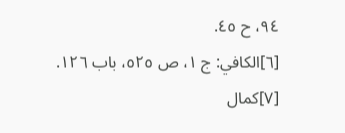٩٤، ح ٤٥.
[٦]الكافي: ج ١، ص ٥٢٥، باب ١٢٦.
[٧]كمال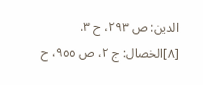الدين: ص ٢٩٣، ح ٣.
[٨]الخصال: ج ٢، ص ٩٥٥، ح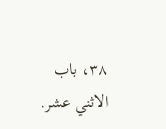٣٨، باب الاثني عشر.